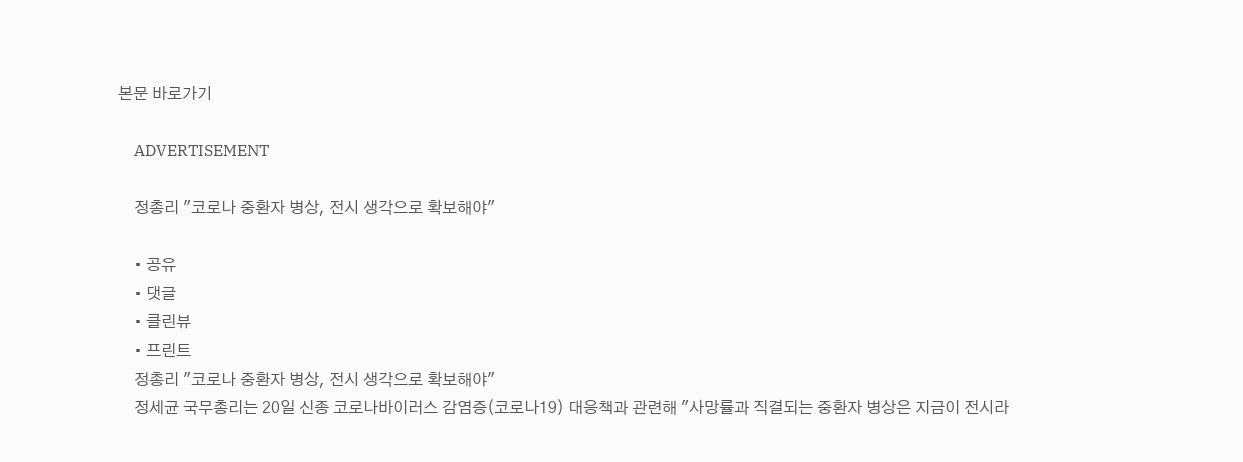본문 바로가기

    ADVERTISEMENT

    정총리 "코로나 중환자 병상, 전시 생각으로 확보해야"

    • 공유
    • 댓글
    • 클린뷰
    • 프린트
    정총리 "코로나 중환자 병상, 전시 생각으로 확보해야"
    정세균 국무총리는 20일 신종 코로나바이러스 감염증(코로나19) 대응책과 관련해 "사망률과 직결되는 중환자 병상은 지금이 전시라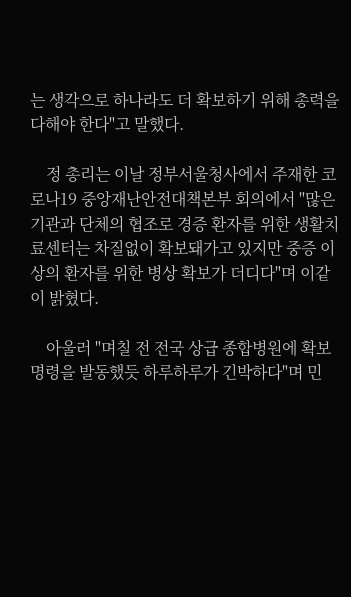는 생각으로 하나라도 더 확보하기 위해 총력을 다해야 한다"고 말했다.

    정 총리는 이날 정부서울청사에서 주재한 코로나19 중앙재난안전대책본부 회의에서 "많은 기관과 단체의 협조로 경증 환자를 위한 생활치료센터는 차질없이 확보돼가고 있지만 중증 이상의 환자를 위한 병상 확보가 더디다"며 이같이 밝혔다.

    아울러 "며칠 전 전국 상급 종합병원에 확보 명령을 발동했듯 하루하루가 긴박하다"며 민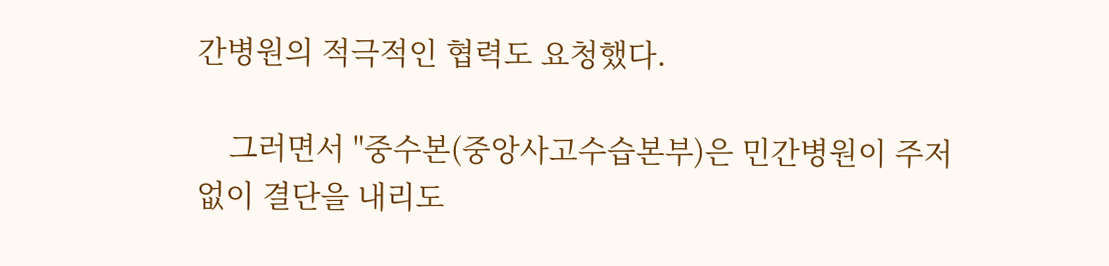간병원의 적극적인 협력도 요청했다.

    그러면서 "중수본(중앙사고수습본부)은 민간병원이 주저 없이 결단을 내리도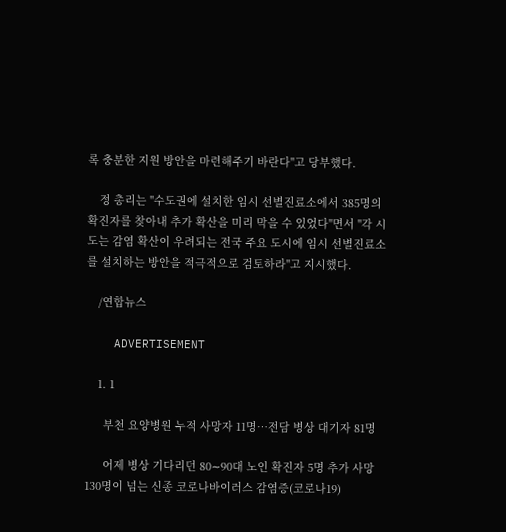록 충분한 지원 방안을 마련해주기 바란다"고 당부했다.

    정 총리는 "수도권에 설치한 임시 선별진료소에서 385명의 확진자를 찾아내 추가 확산을 미리 막을 수 있었다"면서 "각 시도는 감염 확산이 우려되는 전국 주요 도시에 임시 선별진료소를 설치하는 방안을 적극적으로 검토하라"고 지시했다.

    /연합뉴스

    ADVERTISEMENT

    1. 1

      부천 요양병원 누적 사망자 11명…전담 병상 대기자 81명

      어제 병상 기다리던 80∼90대 노인 확진자 5명 추가 사망130명이 넘는 신종 코로나바이러스 감염증(코로나19)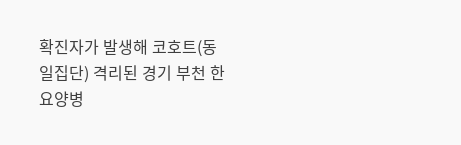확진자가 발생해 코호트(동일집단) 격리된 경기 부천 한 요양병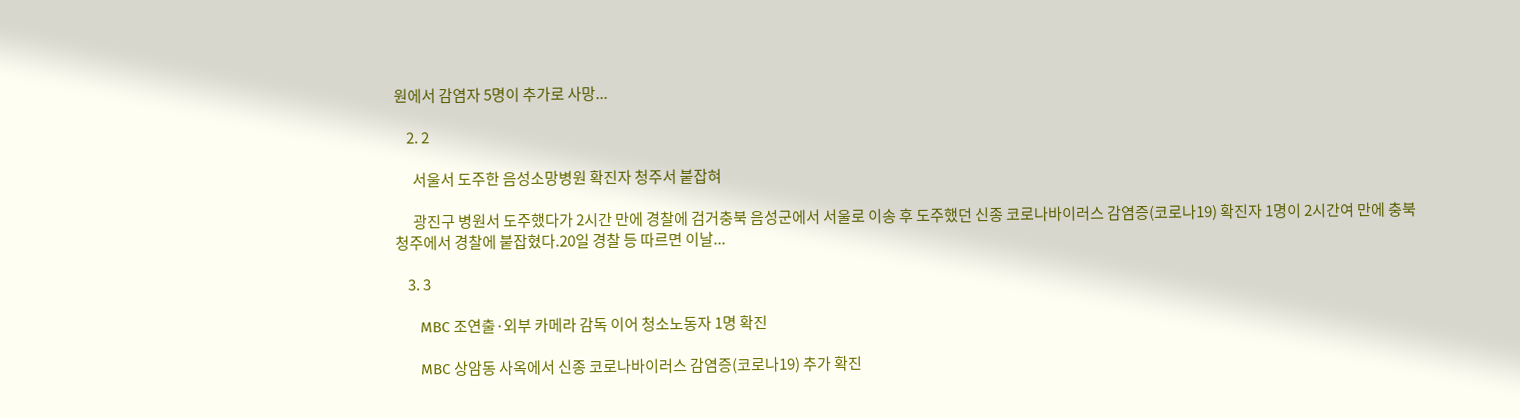원에서 감염자 5명이 추가로 사망...

    2. 2

      서울서 도주한 음성소망병원 확진자 청주서 붙잡혀

      광진구 병원서 도주했다가 2시간 만에 경찰에 검거충북 음성군에서 서울로 이송 후 도주했던 신종 코로나바이러스 감염증(코로나19) 확진자 1명이 2시간여 만에 충북 청주에서 경찰에 붙잡혔다.20일 경찰 등 따르면 이날...

    3. 3

      MBC 조연출·외부 카메라 감독 이어 청소노동자 1명 확진

      MBC 상암동 사옥에서 신종 코로나바이러스 감염증(코로나19) 추가 확진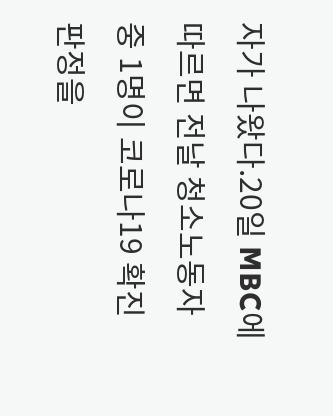자가 나왔다.20일 MBC에 따르면 전날 청소노동자 중 1명이 코로나19 확진 판정을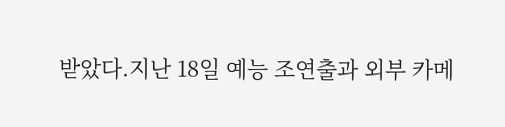받았다.지난 18일 예능 조연출과 외부 카메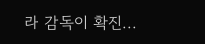라 감독이 확진...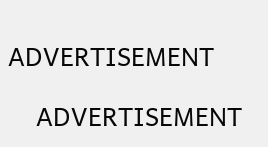ADVERTISEMENT

    ADVERTISEMENT